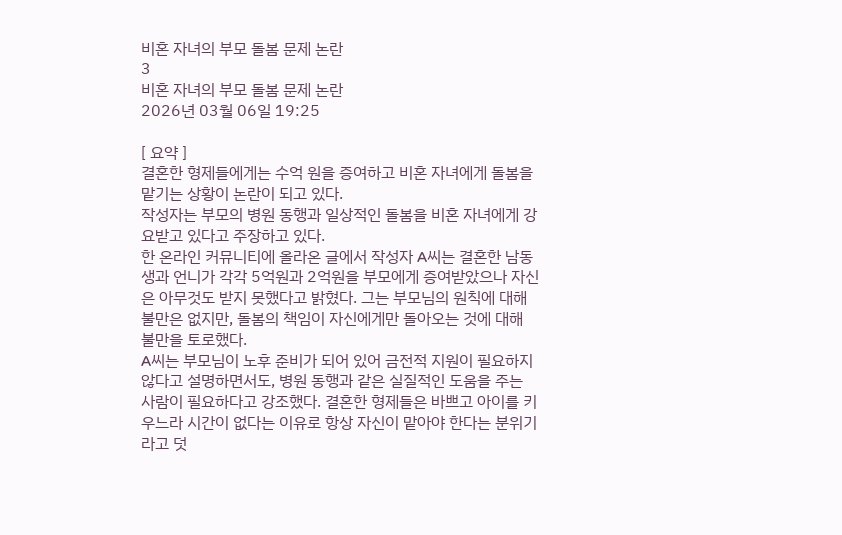비혼 자녀의 부모 돌봄 문제 논란
3
비혼 자녀의 부모 돌봄 문제 논란
2026년 03월 06일 19:25

[ 요약 ]
결혼한 형제들에게는 수억 원을 증여하고 비혼 자녀에게 돌봄을 맡기는 상황이 논란이 되고 있다.
작성자는 부모의 병원 동행과 일상적인 돌봄을 비혼 자녀에게 강요받고 있다고 주장하고 있다.
한 온라인 커뮤니티에 올라온 글에서 작성자 A씨는 결혼한 남동생과 언니가 각각 5억원과 2억원을 부모에게 증여받았으나 자신은 아무것도 받지 못했다고 밝혔다. 그는 부모님의 원칙에 대해 불만은 없지만, 돌봄의 책임이 자신에게만 돌아오는 것에 대해 불만을 토로했다.
A씨는 부모님이 노후 준비가 되어 있어 금전적 지원이 필요하지 않다고 설명하면서도, 병원 동행과 같은 실질적인 도움을 주는 사람이 필요하다고 강조했다. 결혼한 형제들은 바쁘고 아이를 키우느라 시간이 없다는 이유로 항상 자신이 맡아야 한다는 분위기라고 덧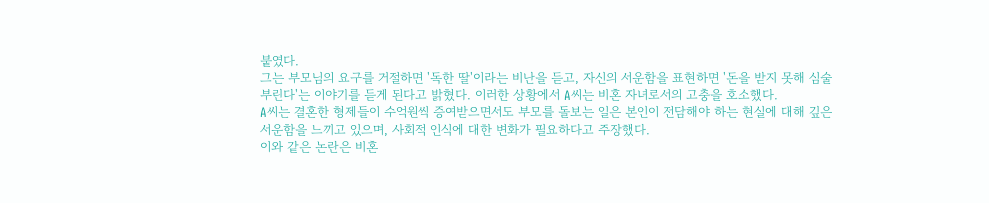붙였다.
그는 부모님의 요구를 거절하면 '독한 딸'이라는 비난을 듣고, 자신의 서운함을 표현하면 '돈을 받지 못해 심술 부린다'는 이야기를 듣게 된다고 밝혔다. 이러한 상황에서 A씨는 비혼 자녀로서의 고충을 호소했다.
A씨는 결혼한 형제들이 수억원씩 증여받으면서도 부모를 돌보는 일은 본인이 전담해야 하는 현실에 대해 깊은 서운함을 느끼고 있으며, 사회적 인식에 대한 변화가 필요하다고 주장했다.
이와 같은 논란은 비혼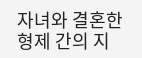자녀와 결혼한 형제 간의 지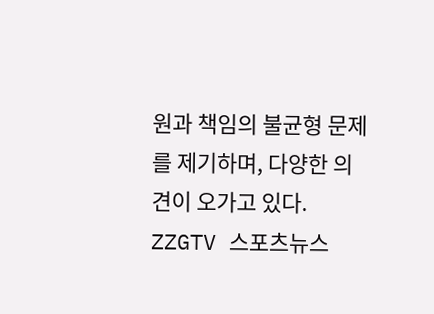원과 책임의 불균형 문제를 제기하며, 다양한 의견이 오가고 있다.
ZZGTV 스포츠뉴스